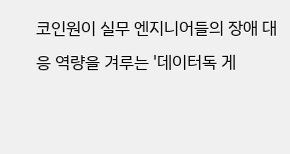코인원이 실무 엔지니어들의 장애 대응 역량을 겨루는 '데이터독 게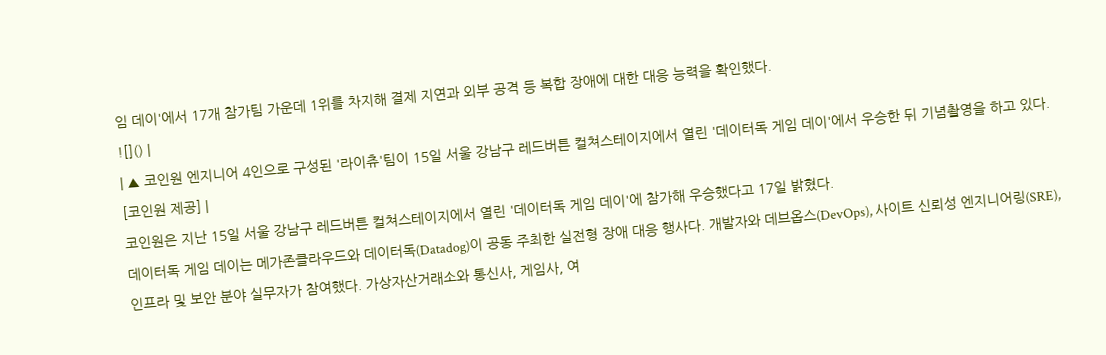임 데이'에서 17개 참가팀 가운데 1위를 차지해 결제 지연과 외부 공격 등 복합 장애에 대한 대응 능력을 확인했다.
![]() |
| ▲ 코인원 엔지니어 4인으로 구성된 '라이츄'팀이 15일 서울 강남구 레드버튼 컬쳐스테이지에서 열린 '데이터독 게임 데이'에서 우승한 뒤 기념촬영을 하고 있다. [코인원 제공] |
코인원은 지난 15일 서울 강남구 레드버튼 컬쳐스테이지에서 열린 '데이터독 게임 데이'에 참가해 우승했다고 17일 밝혔다.
데이터독 게임 데이는 메가존클라우드와 데이터독(Datadog)이 공동 주최한 실전형 장애 대응 행사다. 개발자와 데브옵스(DevOps), 사이트 신뢰성 엔지니어링(SRE), 인프라 및 보안 분야 실무자가 참여했다. 가상자산거래소와 통신사, 게임사, 여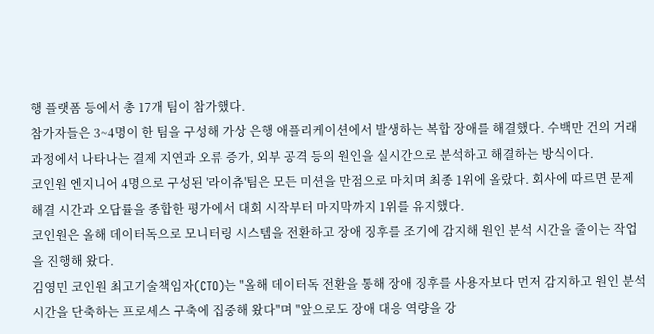행 플랫폼 등에서 총 17개 팀이 참가했다.
참가자들은 3~4명이 한 팀을 구성해 가상 은행 애플리케이션에서 발생하는 복합 장애를 해결했다. 수백만 건의 거래 과정에서 나타나는 결제 지연과 오류 증가, 외부 공격 등의 원인을 실시간으로 분석하고 해결하는 방식이다.
코인원 엔지니어 4명으로 구성된 '라이츄'팀은 모든 미션을 만점으로 마치며 최종 1위에 올랐다. 회사에 따르면 문제 해결 시간과 오답률을 종합한 평가에서 대회 시작부터 마지막까지 1위를 유지했다.
코인원은 올해 데이터독으로 모니터링 시스템을 전환하고 장애 징후를 조기에 감지해 원인 분석 시간을 줄이는 작업을 진행해 왔다.
김영민 코인원 최고기술책임자(CTO)는 "올해 데이터독 전환을 통해 장애 징후를 사용자보다 먼저 감지하고 원인 분석 시간을 단축하는 프로세스 구축에 집중해 왔다"며 "앞으로도 장애 대응 역량을 강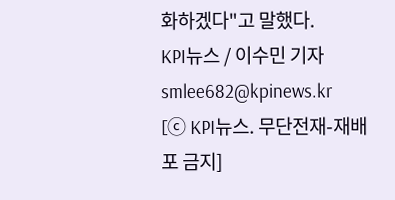화하겠다"고 말했다.
KPI뉴스 / 이수민 기자 smlee682@kpinews.kr
[ⓒ KPI뉴스. 무단전재-재배포 금지]